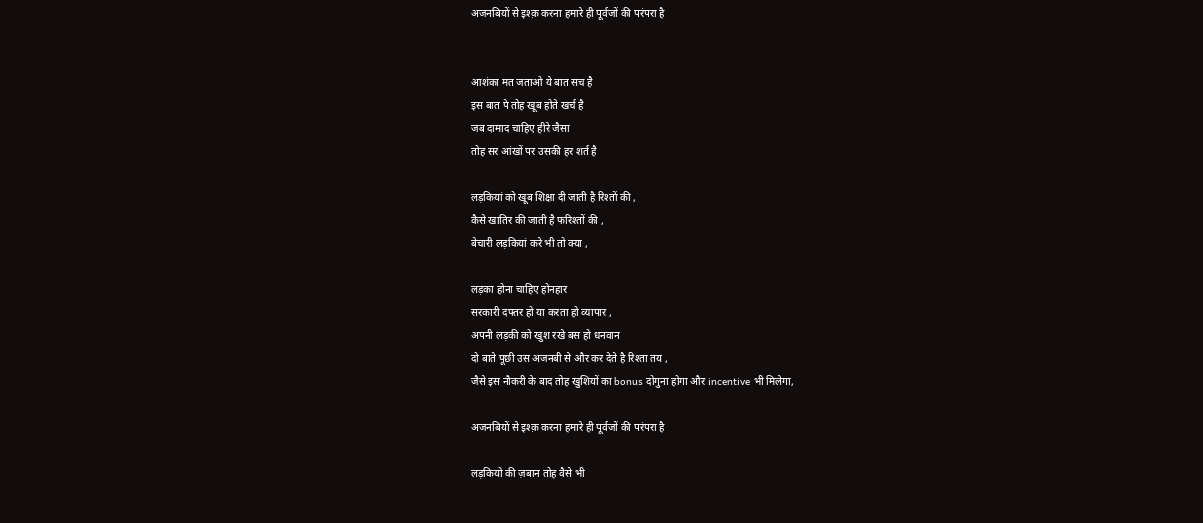अजनबियों से इश्क़ करना हमारे ही पूर्वजों की परंपरा है


आशंका मत जताओ ये बात सच है
इस बात पे तोह खूब होते खर्च है
जब दामाद चाहिए हीरे जैसा
तोह सर आंखों पर उसकी हर शर्त है

लड़कियां को खूब शिक्षा दी जाती है रिश्तों की ,
कैसे खातिर की जाती है फरिश्तों की ,
बेचारी लड़कियां करे भी तो क्या ,

लड़का होना चाहिए होनहार
सरकारी दफ्तर हो या करता हो व्यापार ,
अपनी लड़की को खुश रखे बस हो धनवान
दो बाते पूछी उस अजनबी से और कर देते है रिश्ता तय ,
जैसे इस नौकरी के बाद तोह खुशियों का bonus दोगुना होगा और incentive भी मिलेगा,

अजनबियों से इश्क़ करना हमारे ही पूर्वजों की परंपरा है

लड़कियो की ज़बान तोह वैसे भी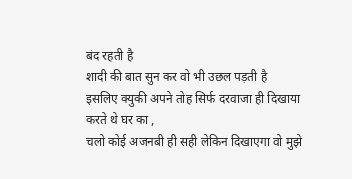बंद रहती है
शादी की बात सुन कर वो भी उछल पड़ती है
इसलिए क्युकी अपने तोह सिर्फ दरवाजा ही दिखाया करते थे घर का ,
चलो कोई अजनबी ही सही लेकिन दिखाएगा वो मुझे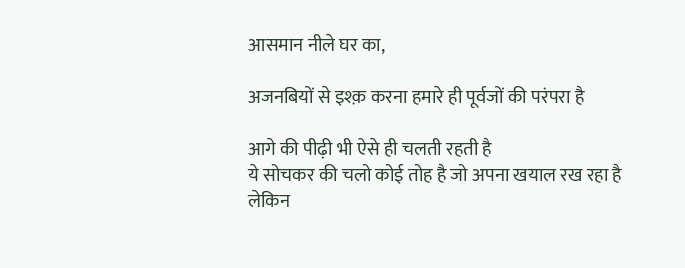आसमान नीले घर का,

अजनबियों से इश्क़ करना हमारे ही पूर्वजों की परंपरा है

आगे की पीढ़ी भी ऐसे ही चलती रहती है
ये सोचकर की चलो कोई तोह है जो अपना खयाल रख रहा है
लेकिन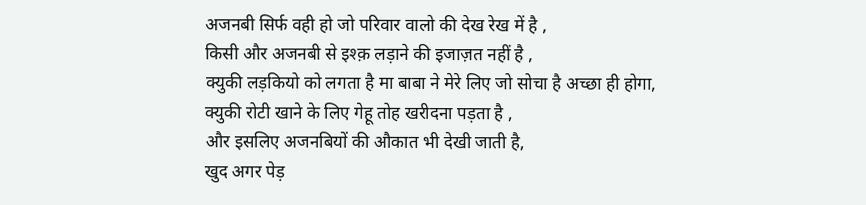अजनबी सिर्फ वही हो जो परिवार वालो की देख रेख में है ,
किसी और अजनबी से इश्क़ लड़ाने की इजाज़त नहीं है ,
क्युकी लड़कियो को लगता है मा बाबा ने मेरे लिए जो सोचा है अच्छा ही होगा,
क्युकी रोटी खाने के लिए गेहू तोह खरीदना पड़ता है ,
और इसलिए अजनबियों की औकात भी देखी जाती है,
खुद अगर पेड़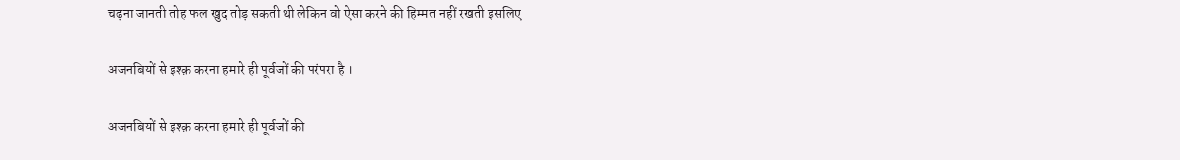चढ़ना जानती तोह फल खुद तोड़ सकती थी लेकिन वो ऐसा करने की हिम्मत नहीं रखती इसलिए

अजनबियों से इश्क़ करना हमारे ही पूर्वजों की परंपरा है ।

अजनबियों से इश्क़ करना हमारे ही पूर्वजों की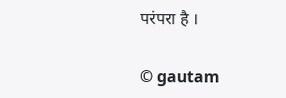परंपरा है ।

© gautam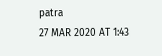patra
27 MAR 2020 AT 1:43